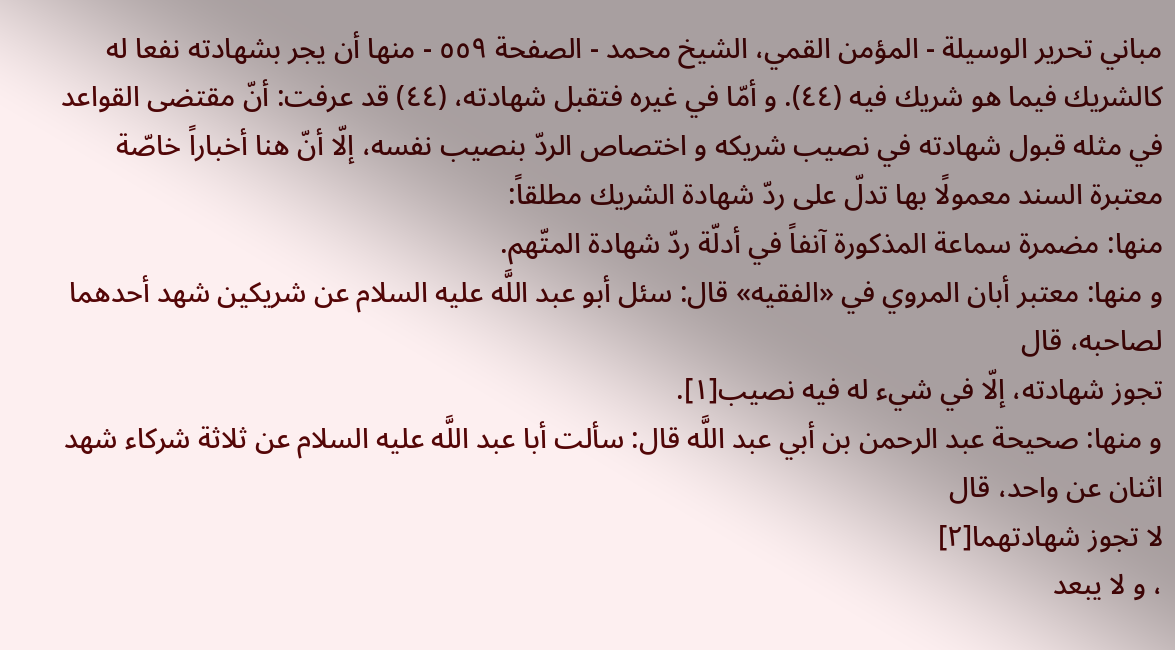مباني تحرير الوسيلة - المؤمن القمي، الشيخ محمد - الصفحة ٥٥٩ - منها أن يجر بشهادته نفعا له
كالشريك فيما هو شريك فيه (٤٤). و أمّا في غيره فتقبل شهادته، (٤٤) قد عرفت: أنّ مقتضى القواعد في مثله قبول شهادته في نصيب شريكه و اختصاص الردّ بنصيب نفسه، إلّا أنّ هنا أخباراً خاصّة معتبرة السند معمولًا بها تدلّ على ردّ شهادة الشريك مطلقاً:
منها: مضمرة سماعة المذكورة آنفاً في أدلّة ردّ شهادة المتّهم.
و منها: معتبر أبان المروي في «الفقيه» قال: سئل أبو عبد اللَّه عليه السلام عن شريكين شهد أحدهما لصاحبه، قال
تجوز شهادته، إلّا في شيء له فيه نصيب[١].
و منها: صحيحة عبد الرحمن بن أبي عبد اللَّه قال: سألت أبا عبد اللَّه عليه السلام عن ثلاثة شركاء شهد اثنان عن واحد، قال
لا تجوز شهادتهما[٢]
، و لا يبعد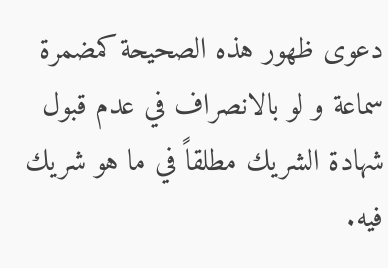دعوى ظهور هذه الصحيحة كمضمرة سماعة و لو بالانصراف في عدم قبول شهادة الشريك مطلقاً في ما هو شريك فيه.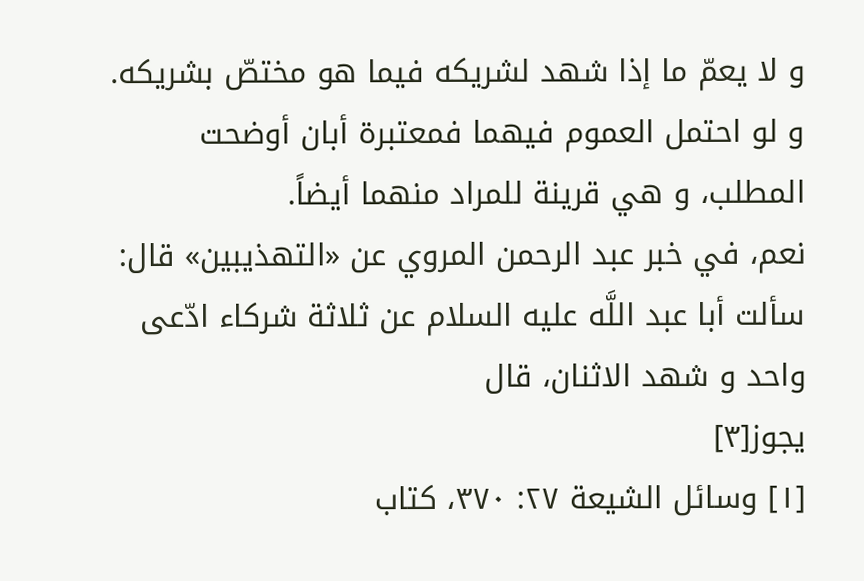و لا يعمّ ما إذا شهد لشريكه فيما هو مختصّ بشريكه. و لو احتمل العموم فيهما فمعتبرة أبان أوضحت المطلب، و هي قرينة للمراد منهما أيضاً.
نعم، في خبر عبد الرحمن المروي عن «التهذيبين» قال: سألت أبا عبد اللَّه عليه السلام عن ثلاثة شركاء ادّعى واحد و شهد الاثنان، قال
يجوز[٣]
[١] وسائل الشيعة ٢٧: ٣٧٠، كتاب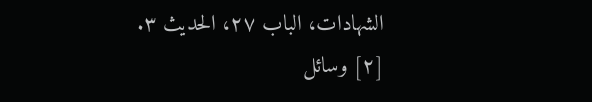الشهادات، الباب ٢٧، الحديث ٣.
[٢] وسائل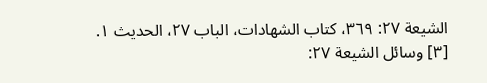الشيعة ٢٧: ٣٦٩، كتاب الشهادات، الباب ٢٧، الحديث ١.
[٣] وسائل الشيعة ٢٧: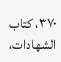٣٧٠، كتاب الشهادات،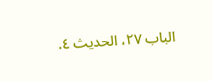الباب ٢٧، الحديث ٤.